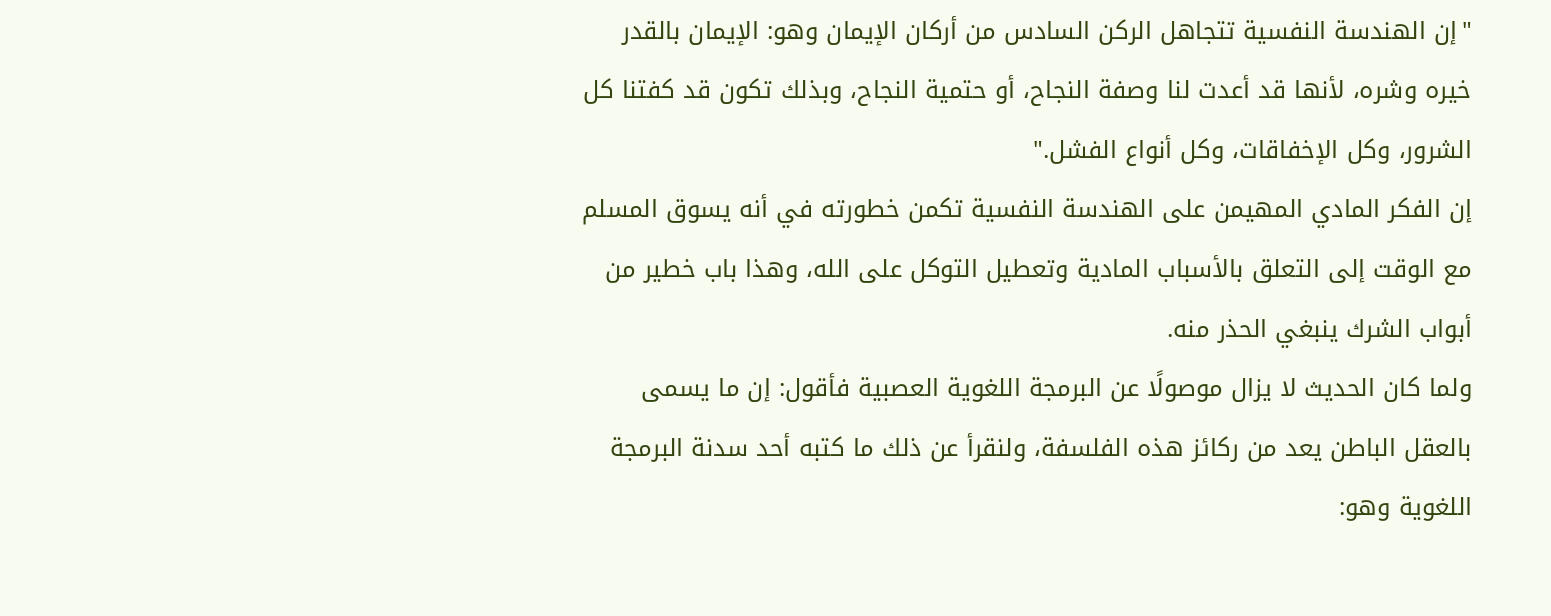"إن الهندسة النفسية تتجاهل الركن السادس من أركان الإيمان وهو: الإيمان بالقدر خيره وشره، لأنها قد أعدت لنا وصفة النجاح، أو حتمية النجاح، وبذلك تكون قد كفتنا كل الشرور، وكل الإخفاقات، وكل أنواع الفشل."
إن الفكر المادي المهيمن على الهندسة النفسية تكمن خطورته في أنه يسوق المسلم مع الوقت إلى التعلق بالأسباب المادية وتعطيل التوكل على الله، وهذا باب خطير من أبواب الشرك ينبغي الحذر منه.
ولما كان الحديث لا يزال موصولًا عن البرمجة اللغوية العصبية فأقول: إن ما يسمى بالعقل الباطن يعد من ركائز هذه الفلسفة، ولنقرأ عن ذلك ما كتبه أحد سدنة البرمجة اللغوية وهو: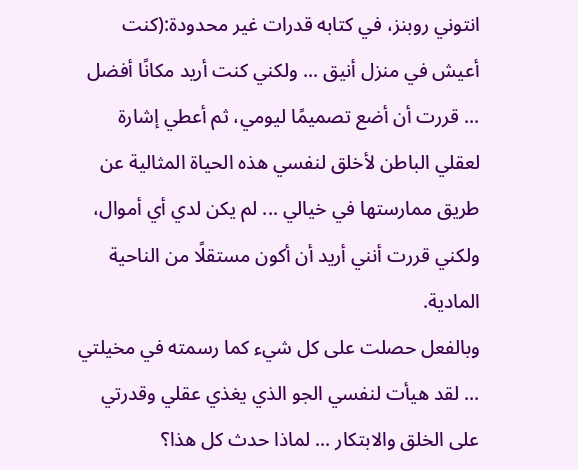انتوني روبنز، في كتابه قدرات غير محدودة:(كنت أعيش في منزل أنيق ... ولكني كنت أريد مكانًا أفضل ... قررت أن أضع تصميمًا ليومي، ثم أعطي إشارة لعقلي الباطن لأخلق لنفسي هذه الحياة المثالية عن طريق ممارستها في خيالي ... لم يكن لدي أي أموال، ولكني قررت أنني أريد أن أكون مستقلًا من الناحية المادية.
وبالفعل حصلت على كل شيء كما رسمته في مخيلتي ... لقد هيأت لنفسي الجو الذي يغذي عقلي وقدرتي على الخلق والابتكار ... لماذا حدث كل هذا؟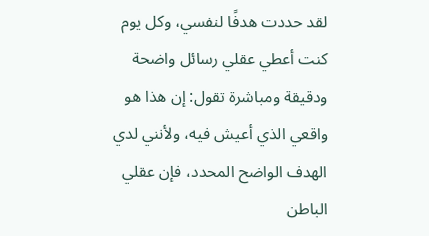لقد حددت هدفًا لنفسي، وكل يوم كنت أعطي عقلي رسائل واضحة ودقيقة ومباشرة تقول: إن هذا هو واقعي الذي أعيش فيه، ولأنني لدي الهدف الواضح المحدد، فإن عقلي الباطن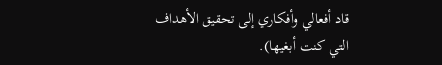قاد أفعالي وأفكاري إلى تحقيق الأهداف التي كنت أبغيها).